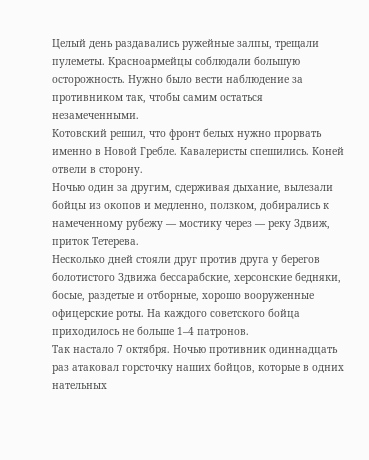Целый день раздавались ружейные залпы, трещали пулеметы. Красноармейцы соблюдали большую осторожность. Нужно было вести наблюдение за противником так, чтобы самим остаться незамеченными.
Котовский решил, что фронт белых нужно прорвать именно в Новой Гребле. Кавалеристы спешились. Коней отвели в сторону.
Ночью один за другим, сдерживая дыхание, вылезали бойцы из окопов и медленно, ползком, добирались к намеченному рубежу — мостику через — реку Здвиж, приток Тетерева.
Несколько дней стояли друг против друга у берегов болотистого Здвижа бессарабские, херсонские бедняки, босые, раздетые и отборные, хорошо вооруженные офицерские роты. На каждого советского бойца приходилось не больше 1–4 патронов.
Так настало 7 октября. Ночью противник одиннадцать раз атаковал горсточку наших бойцов, которые в одних нательных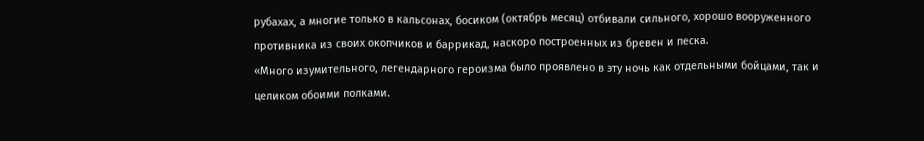рубахах, а многие только в кальсонах, босиком (октябрь месяц) отбивали сильного, хорошо вооруженного противника из своих окопчиков и баррикад, наскоро построенных из бревен и песка.
«Много изумительного, легендарного героизма было проявлено в эту ночь как отдельными бойцами, так и целиком обоими полками.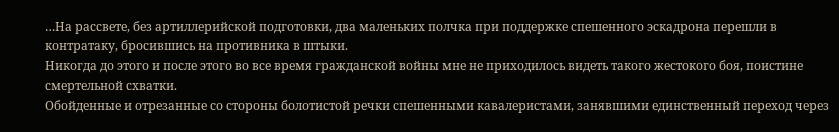…На рассвете, без артиллерийской подготовки, два маленьких полчка при поддержке спешенного эскадрона перешли в контратаку, бросившись на противника в штыки.
Никогда до этого и после этого во все время гражданской войны мне не приходилось видеть такого жестокого боя, поистине смертельной схватки.
Обойденные и отрезанные со стороны болотистой речки спешенными кавалеристами, занявшими единственный переход через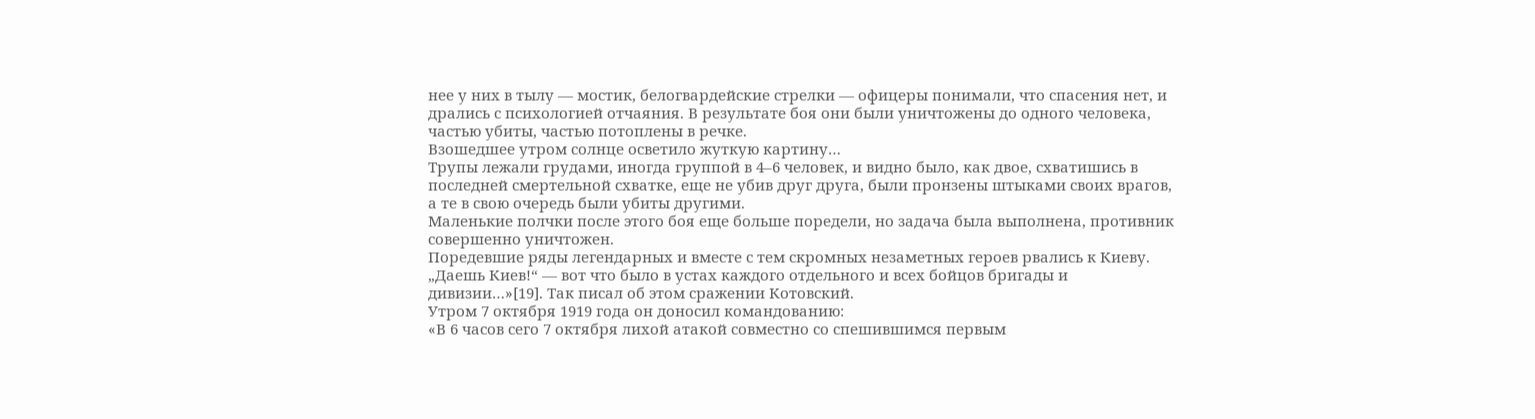нее у них в тылу — мостик, белогвардейские стрелки — офицеры понимали, что спасения нет, и дрались с психологией отчаяния. В результате боя они были уничтожены до одного человека, частью убиты, частью потоплены в речке.
Взошедшее утром солнце осветило жуткую картину…
Трупы лежали грудами, иногда группой в 4–6 человек, и видно было, как двое, схватишись в последней смертельной схватке, еще не убив друг друга, были пронзены штыками своих врагов, а те в свою очередь были убиты другими.
Маленькие полчки после этого боя еще больше поредели, но задача была выполнена, противник совершенно уничтожен.
Поредевшие ряды легендарных и вместе с тем скромных незаметных героев рвались к Киеву. „Даешь Киев!“ — вот что было в устах каждого отдельного и всех бойцов бригады и дивизии…»[19]. Так писал об этом сражении Котовский.
Утром 7 октября 1919 года он доносил командованию:
«В 6 часов сего 7 октября лихой атакой совместно со спешившимся первым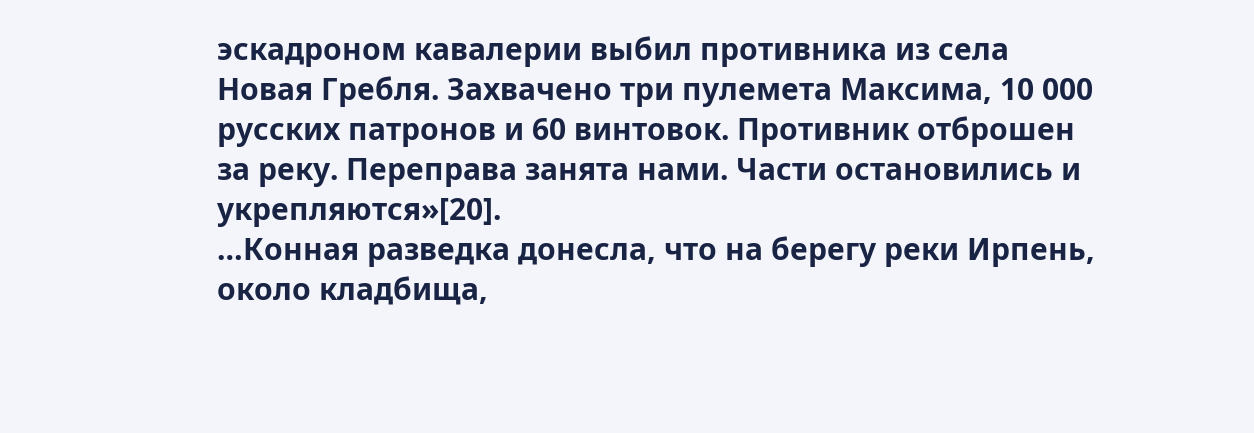эскадроном кавалерии выбил противника из села Новая Гребля. Захвачено три пулемета Максима, 10 000 русских патронов и 60 винтовок. Противник отброшен за реку. Переправа занята нами. Части остановились и укрепляются»[20].
…Конная разведка донесла, что на берегу реки Ирпень, около кладбища,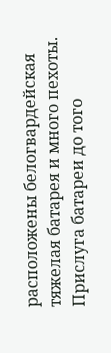расположены белогвардейская тяжелая батарея и много пехоты. Прислуга батареи до того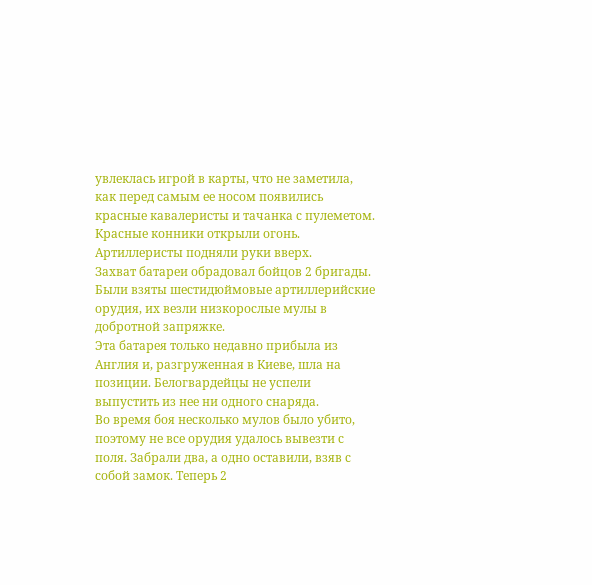увлеклась игрой в карты, что не заметила, как перед самым ее носом появились красные кавалеристы и тачанка с пулеметом. Красные конники открыли огонь. Артиллеристы подняли руки вверх.
Захват батареи обрадовал бойцов 2 бригады. Были взяты шестидюймовые артиллерийские орудия, их везли низкорослые мулы в добротной запряжке.
Эта батарея только недавно прибыла из Англия и, разгруженная в Киеве, шла на позиции. Белогвардейцы не успели выпустить из нее ни одного снаряда.
Во время боя несколько мулов было убито, поэтому не все орудия удалось вывезти с поля. Забрали два, а одно оставили, взяв с собой замок. Теперь 2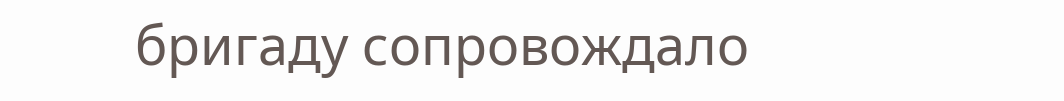бригаду сопровождало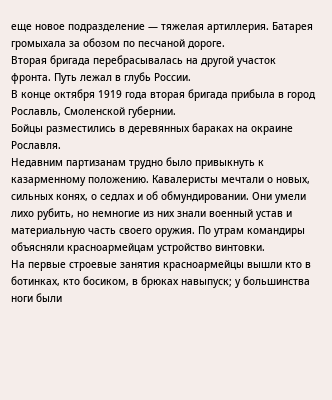еще новое подразделение — тяжелая артиллерия. Батарея громыхала за обозом по песчаной дороге.
Вторая бригада перебрасывалась на другой участок фронта. Путь лежал в глубь России.
В конце октября 1919 года вторая бригада прибыла в город Рославль, Смоленской губернии.
Бойцы разместились в деревянных бараках на окраине Рославля.
Недавним партизанам трудно было привыкнуть к казарменному положению. Кавалеристы мечтали о новых, сильных конях, о седлах и об обмундировании. Они умели лихо рубить, но немногие из них знали военный устав и материальную часть своего оружия. По утрам командиры объясняли красноармейцам устройство винтовки.
На первые строевые занятия красноармейцы вышли кто в ботинках, кто босиком, в брюках навыпуск; у большинства ноги были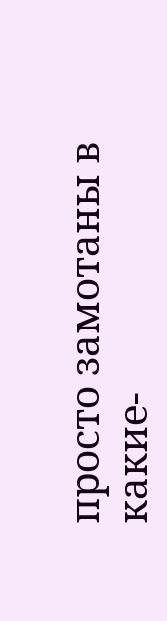просто замотаны в какие-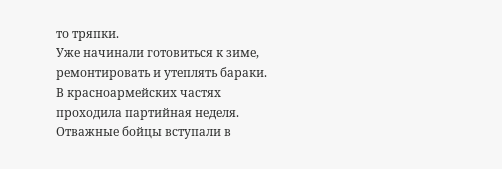то тряпки.
Уже начинали готовиться к зиме, ремонтировать и утеплять бараки.
В красноармейских частях проходила партийная неделя. Отважные бойцы вступали в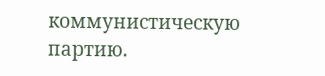коммунистическую партию.